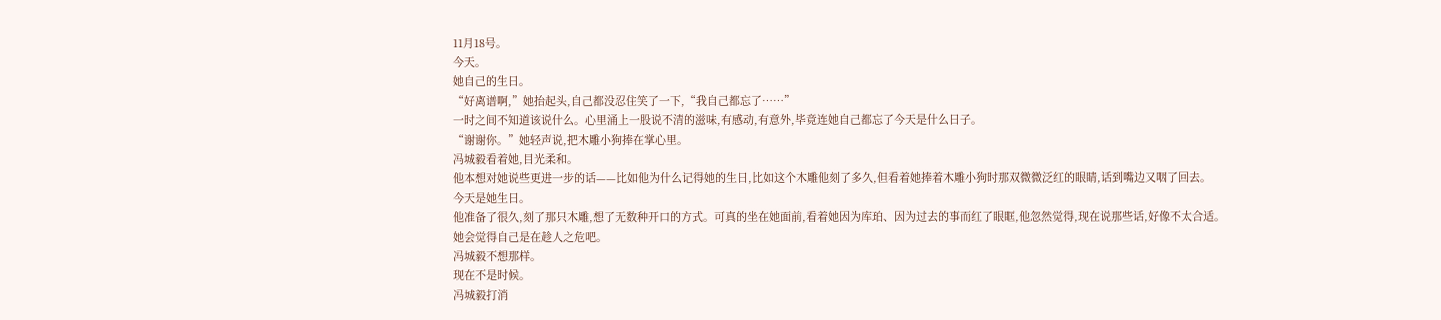11月18号。
今天。
她自己的生日。
“好离谱啊,”她抬起头,自己都没忍住笑了一下,“我自己都忘了……”
一时之间不知道该说什么。心里涌上一股说不清的滋味,有感动,有意外,毕竟连她自己都忘了今天是什么日子。
“谢谢你。”她轻声说,把木雕小狗捧在掌心里。
冯城毅看着她,目光柔和。
他本想对她说些更进一步的话——比如他为什么记得她的生日,比如这个木雕他刻了多久,但看着她捧着木雕小狗时那双微微泛红的眼睛,话到嘴边又咽了回去。
今天是她生日。
他准备了很久,刻了那只木雕,想了无数种开口的方式。可真的坐在她面前,看着她因为库珀、因为过去的事而红了眼眶,他忽然觉得,现在说那些话,好像不太合适。
她会觉得自己是在趁人之危吧。
冯城毅不想那样。
现在不是时候。
冯城毅打消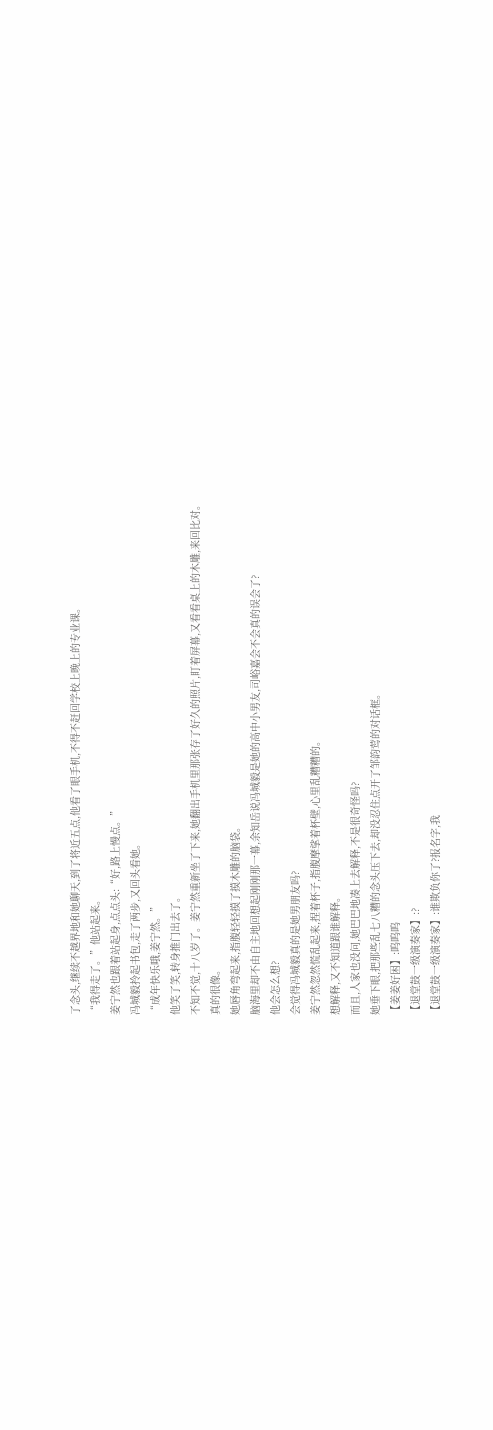了念头,继续不越界地和她聊天,到了将近五点,他看了眼手机,不得不赶回学校上晚上的专业课。
“我得走了。”他站起来。
姜宁然也跟着站起身,点点头:“好,路上慢点。”
冯城毅拎起书包,走了两步,又回头看她。
“成年快乐哦,姜宁然。”
他笑了笑,转身推门出去了。
不知不觉,十八岁了。姜宁然重新坐了下来,她翻出手机里那张存了好久的照片,盯着屏幕,又看看桌上的木雕,来回比对。
真的很像。
她唇角弯起来,指腹轻轻摸了摸木雕的脑袋。
脑海里却不由自主地回想起刚刚那一幕,余知岳说冯城毅是她的高中小男友,司峪嘉会不会真的误会了?
他会怎么想?
会觉得冯城毅真的是她男朋友吗?
姜宁然忽然慌乱起来,捏着杯子,指腹摩挲着杯壁,心里乱糟糟的。
想解释,又不知道跟谁解释。
而且,人家也没问,她巴巴地凑上去解释,不是很奇怪吗?
她垂下眼,把那些乱七八糟的念头压下去,却没忍住点开了邹韵莺的对话框。
【姜姜好困】:呜呜呜
【退堂鼓一级演奏家】:?
【退堂鼓一级演奏家】:谁欺负你了?报名字,我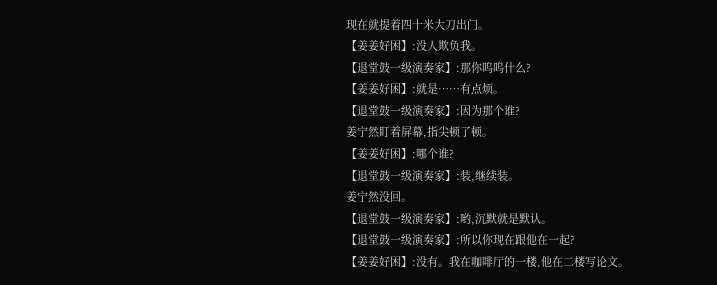现在就提着四十米大刀出门。
【姜姜好困】:没人欺负我。
【退堂鼓一级演奏家】:那你呜呜什么?
【姜姜好困】:就是……有点烦。
【退堂鼓一级演奏家】:因为那个谁?
姜宁然盯着屏幕,指尖顿了顿。
【姜姜好困】:哪个谁?
【退堂鼓一级演奏家】:装,继续装。
姜宁然没回。
【退堂鼓一级演奏家】:哟,沉默就是默认。
【退堂鼓一级演奏家】:所以你现在跟他在一起?
【姜姜好困】:没有。我在咖啡厅的一楼,他在二楼写论文。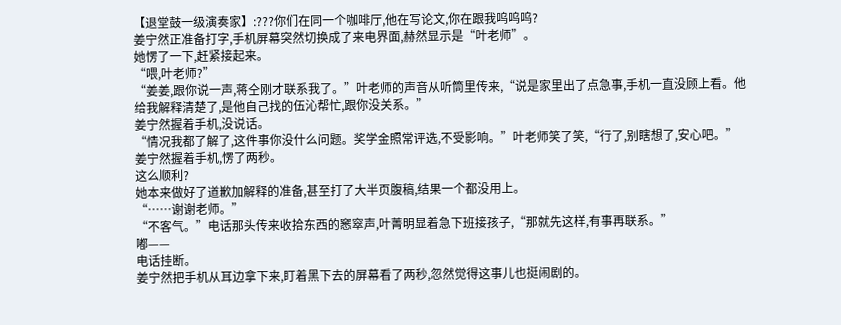【退堂鼓一级演奏家】:???你们在同一个咖啡厅,他在写论文,你在跟我呜呜呜?
姜宁然正准备打字,手机屏幕突然切换成了来电界面,赫然显示是“叶老师”。
她愣了一下,赶紧接起来。
“喂,叶老师?”
“姜姜,跟你说一声,蒋仝刚才联系我了。”叶老师的声音从听筒里传来,“说是家里出了点急事,手机一直没顾上看。他给我解释清楚了,是他自己找的伍沁帮忙,跟你没关系。”
姜宁然握着手机,没说话。
“情况我都了解了,这件事你没什么问题。奖学金照常评选,不受影响。”叶老师笑了笑,“行了,别瞎想了,安心吧。”
姜宁然握着手机,愣了两秒。
这么顺利?
她本来做好了道歉加解释的准备,甚至打了大半页腹稿,结果一个都没用上。
“……谢谢老师。”
“不客气。”电话那头传来收拾东西的窸窣声,叶菁明显着急下班接孩子,“那就先这样,有事再联系。”
嘟——
电话挂断。
姜宁然把手机从耳边拿下来,盯着黑下去的屏幕看了两秒,忽然觉得这事儿也挺闹剧的。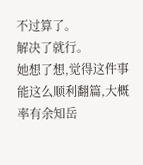不过算了。
解决了就行。
她想了想,觉得这件事能这么顺利翻篇,大概率有余知岳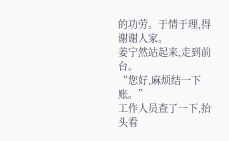的功劳。于情于理,得谢谢人家。
姜宁然站起来,走到前台。
“您好,麻烦结一下账。”
工作人员查了一下,抬头看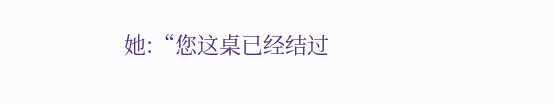她:“您这桌已经结过